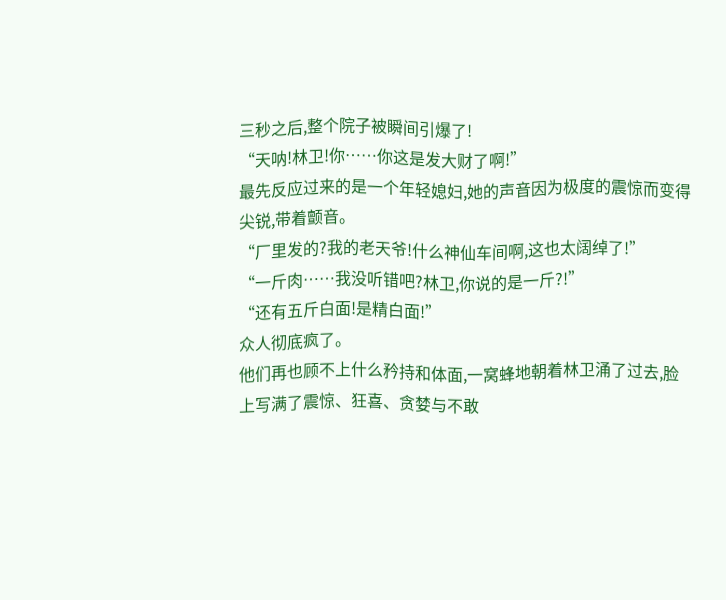三秒之后,整个院子被瞬间引爆了!
“天呐!林卫!你……你这是发大财了啊!”
最先反应过来的是一个年轻媳妇,她的声音因为极度的震惊而变得尖锐,带着颤音。
“厂里发的?我的老天爷!什么神仙车间啊,这也太阔绰了!”
“一斤肉……我没听错吧?林卫,你说的是一斤?!”
“还有五斤白面!是精白面!”
众人彻底疯了。
他们再也顾不上什么矜持和体面,一窝蜂地朝着林卫涌了过去,脸上写满了震惊、狂喜、贪婪与不敢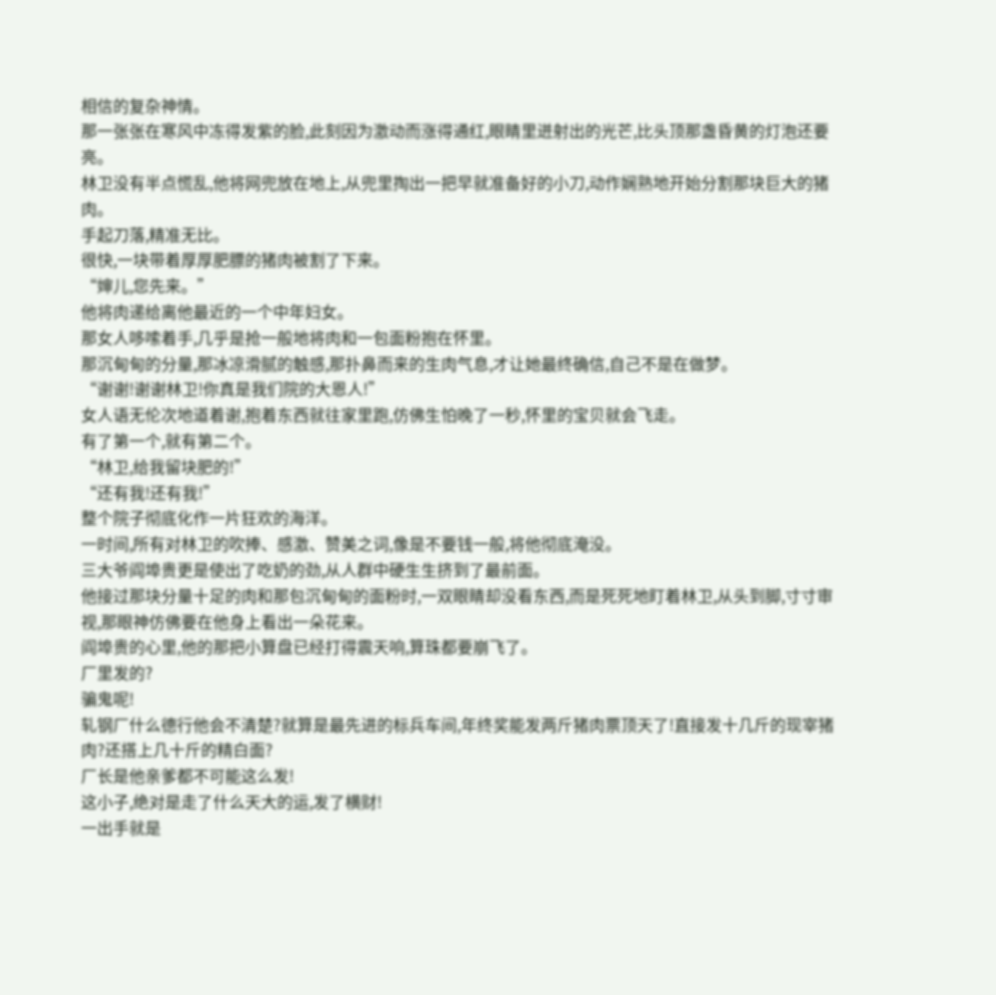相信的复杂神情。
那一张张在寒风中冻得发紫的脸,此刻因为激动而涨得通红,眼睛里迸射出的光芒,比头顶那盏昏黄的灯泡还要亮。
林卫没有半点慌乱,他将网兜放在地上,从兜里掏出一把早就准备好的小刀,动作娴熟地开始分割那块巨大的猪肉。
手起刀落,精准无比。
很快,一块带着厚厚肥膘的猪肉被割了下来。
“婶儿,您先来。”
他将肉递给离他最近的一个中年妇女。
那女人哆嗦着手,几乎是抢一般地将肉和一包面粉抱在怀里。
那沉甸甸的分量,那冰凉滑腻的触感,那扑鼻而来的生肉气息,才让她最终确信,自己不是在做梦。
“谢谢!谢谢林卫!你真是我们院的大恩人!”
女人语无伦次地道着谢,抱着东西就往家里跑,仿佛生怕晚了一秒,怀里的宝贝就会飞走。
有了第一个,就有第二个。
“林卫,给我留块肥的!”
“还有我!还有我!”
整个院子彻底化作一片狂欢的海洋。
一时间,所有对林卫的吹捧、感激、赞美之词,像是不要钱一般,将他彻底淹没。
三大爷阎埠贵更是使出了吃奶的劲,从人群中硬生生挤到了最前面。
他接过那块分量十足的肉和那包沉甸甸的面粉时,一双眼睛却没看东西,而是死死地盯着林卫,从头到脚,寸寸审视,那眼神仿佛要在他身上看出一朵花来。
阎埠贵的心里,他的那把小算盘已经打得震天响,算珠都要崩飞了。
厂里发的?
骗鬼呢!
轧钢厂什么德行他会不清楚?就算是最先进的标兵车间,年终奖能发两斤猪肉票顶天了!直接发十几斤的现宰猪肉?还搭上几十斤的精白面?
厂长是他亲爹都不可能这么发!
这小子,绝对是走了什么天大的运,发了横财!
一出手就是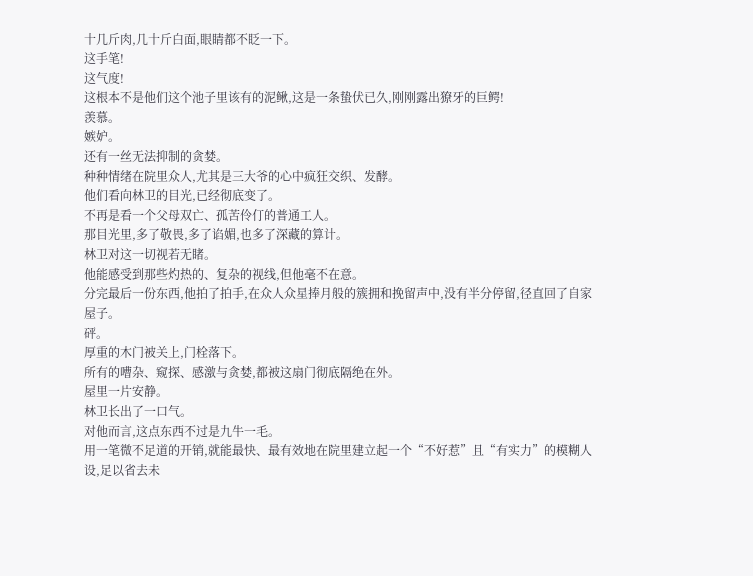十几斤肉,几十斤白面,眼睛都不眨一下。
这手笔!
这气度!
这根本不是他们这个池子里该有的泥鳅,这是一条蛰伏已久,刚刚露出獠牙的巨鳄!
羡慕。
嫉妒。
还有一丝无法抑制的贪婪。
种种情绪在院里众人,尤其是三大爷的心中疯狂交织、发酵。
他们看向林卫的目光,已经彻底变了。
不再是看一个父母双亡、孤苦伶仃的普通工人。
那目光里,多了敬畏,多了谄媚,也多了深藏的算计。
林卫对这一切视若无睹。
他能感受到那些灼热的、复杂的视线,但他毫不在意。
分完最后一份东西,他拍了拍手,在众人众星捧月般的簇拥和挽留声中,没有半分停留,径直回了自家屋子。
砰。
厚重的木门被关上,门栓落下。
所有的嘈杂、窥探、感激与贪婪,都被这扇门彻底隔绝在外。
屋里一片安静。
林卫长出了一口气。
对他而言,这点东西不过是九牛一毛。
用一笔微不足道的开销,就能最快、最有效地在院里建立起一个“不好惹”且“有实力”的模糊人设,足以省去未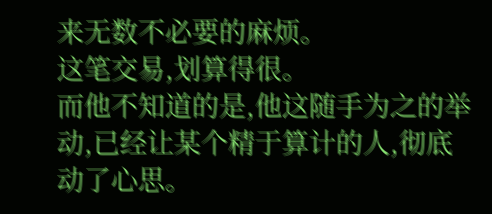来无数不必要的麻烦。
这笔交易,划算得很。
而他不知道的是,他这随手为之的举动,已经让某个精于算计的人,彻底动了心思。